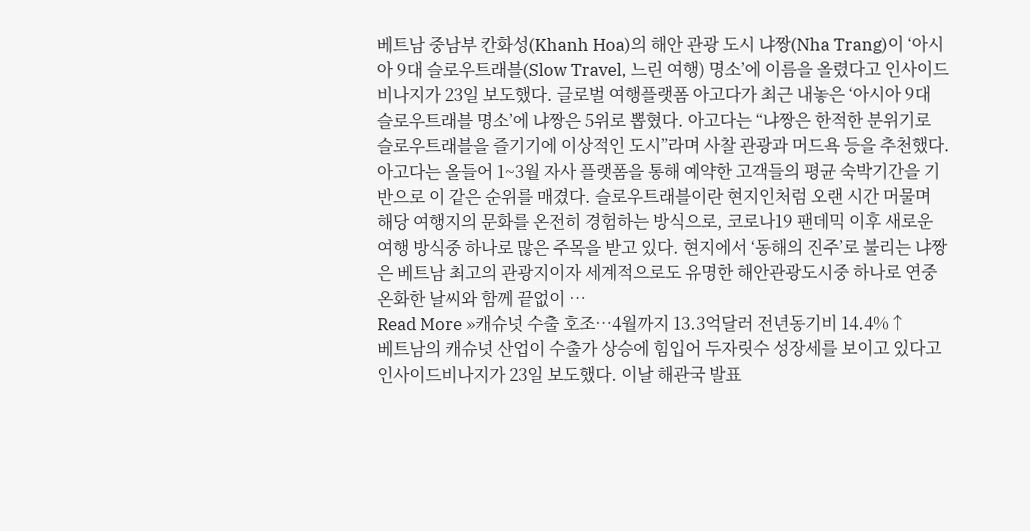베트남 중남부 칸화성(Khanh Hoa)의 해안 관광 도시 냐짱(Nha Trang)이 ‘아시아 9대 슬로우트래블(Slow Travel, 느린 여행) 명소’에 이름을 올렸다고 인사이드비나지가 23일 보도했다. 글로벌 여행플랫폼 아고다가 최근 내놓은 ‘아시아 9대 슬로우트래블 명소’에 냐짱은 5위로 뽑혔다. 아고다는 “냐짱은 한적한 분위기로 슬로우트래블을 즐기기에 이상적인 도시”라며 사찰 관광과 머드욕 등을 추천했다. 아고다는 올들어 1~3월 자사 플랫폼을 통해 예약한 고객들의 평균 숙박기간을 기반으로 이 같은 순위를 매겼다. 슬로우트래블이란 현지인처럼 오랜 시간 머물며 해당 여행지의 문화를 온전히 경험하는 방식으로, 코로나19 팬데믹 이후 새로운 여행 방식중 하나로 많은 주목을 받고 있다. 현지에서 ‘동해의 진주’로 불리는 냐짱은 베트남 최고의 관광지이자 세계적으로도 유명한 해안관광도시중 하나로 연중 온화한 날씨와 함께 끝없이 …
Read More »캐슈넛 수출 호조…4월까지 13.3억달러 전년동기비 14.4%↑
베트남의 캐슈넛 산업이 수출가 상승에 힘입어 두자릿수 성장세를 보이고 있다고 인사이드비나지가 23일 보도했다. 이날 해관국 발표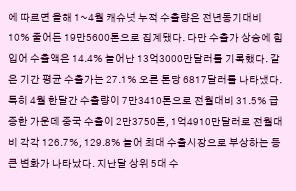에 따르면 올해 1~4월 캐슈넛 누적 수출량은 전년동기대비 10% 줄어든 19만5600톤으로 집계됐다. 다만 수출가 상승에 힘입어 수출액은 14.4% 늘어난 13억3000만달러를 기록했다. 같은 기간 평균 수출가는 27.1% 오른 톤당 6817달러를 나타냈다. 특히 4월 한달간 수출량이 7만3410톤으로 전월대비 31.5% 급증한 가운데 중국 수출이 2만3750톤, 1억4910만달러로 전월대비 각각 126.7%, 129.8% 늘어 최대 수출시장으로 부상하는 등 큰 변화가 나타났다. 지난달 상위 5대 수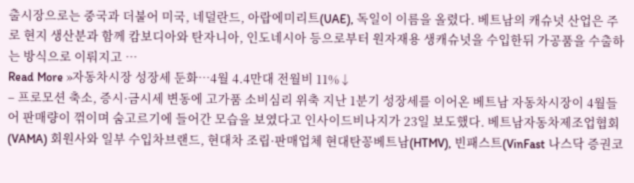출시장으로는 중국과 더불어 미국, 네덜란드, 아랍에미리트(UAE), 독일이 이름을 올렸다. 베트남의 캐슈넛 산업은 주로 현지 생산분과 함께 캄보디아와 탄자니아, 인도네시아 등으로부터 원자재용 생캐슈넛을 수입한뒤 가공품을 수출하는 방식으로 이뤄지고 …
Read More »자동차시장 성장세 둔화…4월 4.4만대 전월비 11%↓
– 프로모션 축소, 증시·금시세 변동에 고가품 소비심리 위축 지난 1분기 성장세를 이어온 베트남 자동차시장이 4월들어 판매량이 꺾이며 숨고르기에 들어간 모습을 보였다고 인사이드비나지가 23일 보도했다. 베트남자동차제조업협회(VAMA) 회원사와 일부 수입차브랜드, 현대차 조립·판매업체 현대탄꽁베트남(HTMV), 빈패스트(VinFast 나스닥 증권코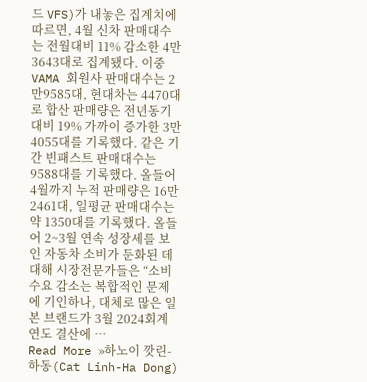드 VFS)가 내놓은 집계치에 따르면, 4월 신차 판매대수는 전월대비 11% 감소한 4만3643대로 집계됐다. 이중 VAMA 회원사 판매대수는 2만9585대, 현대차는 4470대로 합산 판매량은 전년동기대비 19% 가까이 증가한 3만4055대를 기록했다. 같은 기간 빈패스트 판매대수는 9588대를 기록했다. 올들어 4월까지 누적 판매량은 16만2461대, 일평균 판매대수는 약 1350대를 기록했다. 올들어 2~3월 연속 성장세를 보인 자동차 소비가 둔화된 데 대해 시장전문가들은 “소비수요 감소는 복합적인 문제에 기인하나, 대체로 많은 일본 브랜드가 3월 2024회계연도 결산에 …
Read More »하노이 깟린-하동(Cat Linh-Ha Dong)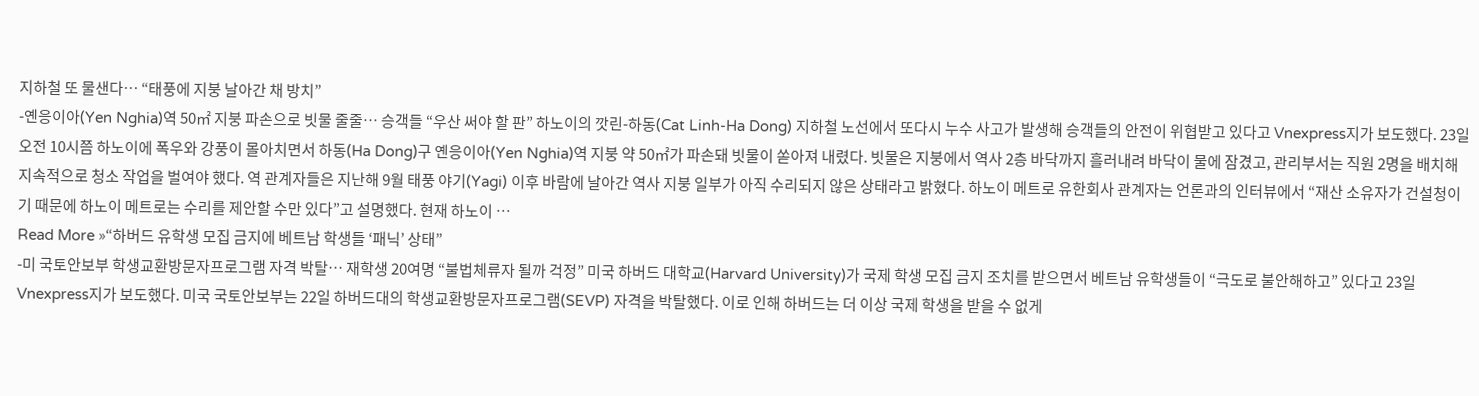지하철 또 물샌다… “태풍에 지붕 날아간 채 방치”
-옌응이아(Yen Nghia)역 50㎡ 지붕 파손으로 빗물 줄줄… 승객들 “우산 써야 할 판” 하노이의 깟린-하동(Cat Linh-Ha Dong) 지하철 노선에서 또다시 누수 사고가 발생해 승객들의 안전이 위협받고 있다고 Vnexpress지가 보도했다. 23일 오전 10시쯤 하노이에 폭우와 강풍이 몰아치면서 하동(Ha Dong)구 옌응이아(Yen Nghia)역 지붕 약 50㎡가 파손돼 빗물이 쏟아져 내렸다. 빗물은 지붕에서 역사 2층 바닥까지 흘러내려 바닥이 물에 잠겼고, 관리부서는 직원 2명을 배치해 지속적으로 청소 작업을 벌여야 했다. 역 관계자들은 지난해 9월 태풍 야기(Yagi) 이후 바람에 날아간 역사 지붕 일부가 아직 수리되지 않은 상태라고 밝혔다. 하노이 메트로 유한회사 관계자는 언론과의 인터뷰에서 “재산 소유자가 건설청이기 때문에 하노이 메트로는 수리를 제안할 수만 있다”고 설명했다. 현재 하노이 …
Read More »“하버드 유학생 모집 금지에 베트남 학생들 ‘패닉’ 상태”
-미 국토안보부 학생교환방문자프로그램 자격 박탈… 재학생 20여명 “불법체류자 될까 걱정” 미국 하버드 대학교(Harvard University)가 국제 학생 모집 금지 조치를 받으면서 베트남 유학생들이 “극도로 불안해하고” 있다고 23일 Vnexpress지가 보도했다. 미국 국토안보부는 22일 하버드대의 학생교환방문자프로그램(SEVP) 자격을 박탈했다. 이로 인해 하버드는 더 이상 국제 학생을 받을 수 없게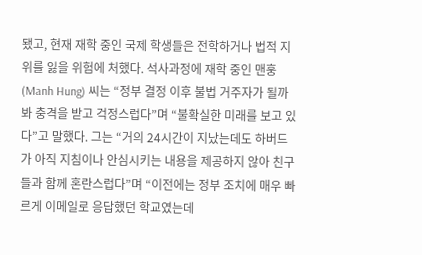됐고, 현재 재학 중인 국제 학생들은 전학하거나 법적 지위를 잃을 위험에 처했다. 석사과정에 재학 중인 맨훙(Manh Hung) 씨는 “정부 결정 이후 불법 거주자가 될까봐 충격을 받고 걱정스럽다”며 “불확실한 미래를 보고 있다”고 말했다. 그는 “거의 24시간이 지났는데도 하버드가 아직 지침이나 안심시키는 내용을 제공하지 않아 친구들과 함께 혼란스럽다”며 “이전에는 정부 조치에 매우 빠르게 이메일로 응답했던 학교였는데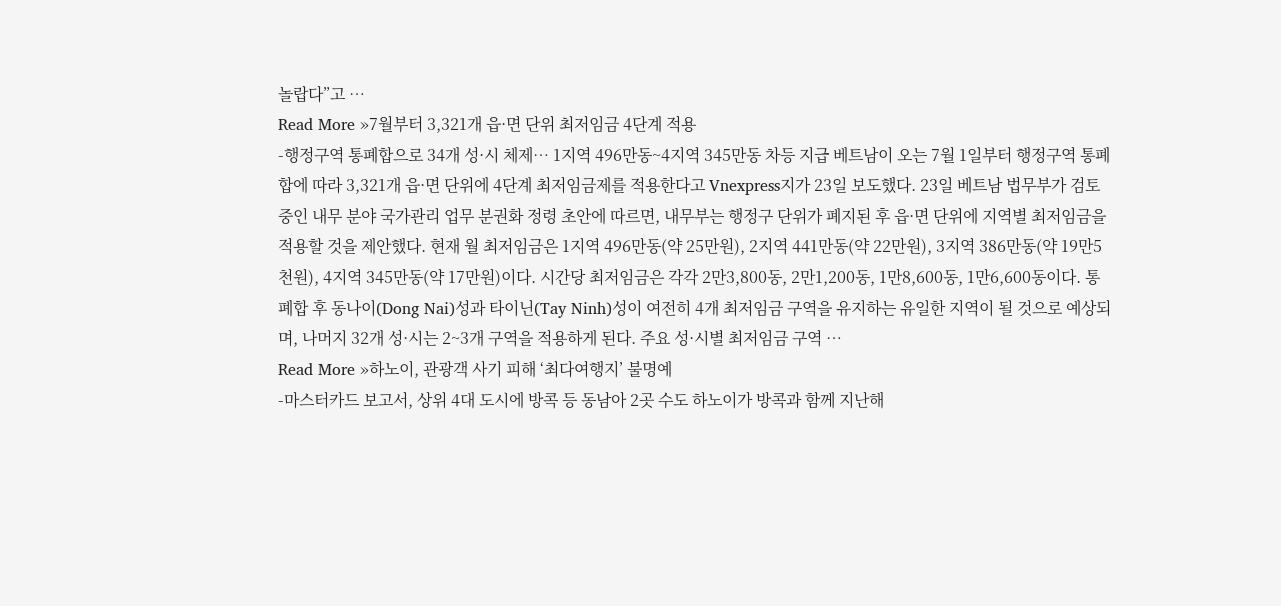놀랍다”고 …
Read More »7월부터 3,321개 읍·면 단위 최저임금 4단계 적용
-행정구역 통폐합으로 34개 성·시 체제… 1지역 496만동~4지역 345만동 차등 지급 베트남이 오는 7월 1일부터 행정구역 통폐합에 따라 3,321개 읍·면 단위에 4단계 최저임금제를 적용한다고 Vnexpress지가 23일 보도했다. 23일 베트남 법무부가 검토 중인 내무 분야 국가관리 업무 분권화 정령 초안에 따르면, 내무부는 행정구 단위가 폐지된 후 읍·면 단위에 지역별 최저임금을 적용할 것을 제안했다. 현재 월 최저임금은 1지역 496만동(약 25만원), 2지역 441만동(약 22만원), 3지역 386만동(약 19만5천원), 4지역 345만동(약 17만원)이다. 시간당 최저임금은 각각 2만3,800동, 2만1,200동, 1만8,600동, 1만6,600동이다. 통폐합 후 동나이(Dong Nai)성과 타이닌(Tay Ninh)성이 여전히 4개 최저임금 구역을 유지하는 유일한 지역이 될 것으로 예상되며, 나머지 32개 성·시는 2~3개 구역을 적용하게 된다. 주요 성·시별 최저임금 구역 …
Read More »하노이, 관광객 사기 피해 ‘최다여행지’ 불명예
-마스터카드 보고서, 상위 4대 도시에 방콕 등 동남아 2곳 수도 하노이가 방콕과 함께 지난해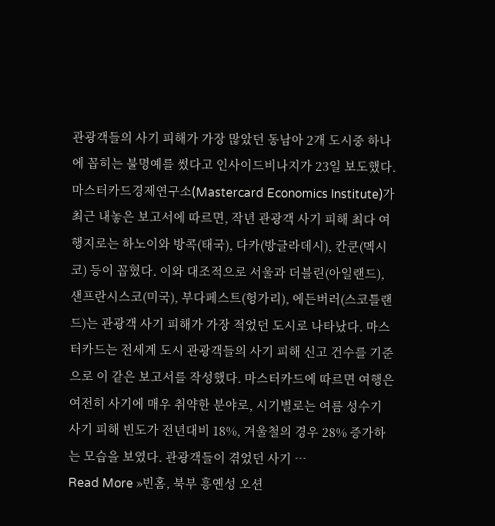관광객들의 사기 피해가 가장 많았던 동남아 2개 도시중 하나에 꼽히는 불명예를 썼다고 인사이드비나지가 23일 보도했다. 마스터카드경제연구소(Mastercard Economics Institute)가 최근 내놓은 보고서에 따르면, 작년 관광객 사기 피해 최다 여행지로는 하노이와 방콕(태국), 다카(방글라데시), 칸쿤(멕시코) 등이 꼽혔다. 이와 대조적으로 서울과 더블린(아일랜드), 샌프란시스코(미국), 부다페스트(헝가리), 에든버러(스코틀랜드)는 관광객 사기 피해가 가장 적었던 도시로 나타났다. 마스터카드는 전세계 도시 관광객들의 사기 피해 신고 건수를 기준으로 이 같은 보고서를 작성했다. 마스터카드에 따르면 여행은 여전히 사기에 매우 취약한 분야로, 시기별로는 여름 성수기 사기 피해 빈도가 전년대비 18%, 겨울철의 경우 28% 증가하는 모습을 보였다. 관광객들이 겪었던 사기 …
Read More »빈홈, 북부 흥옌성 오션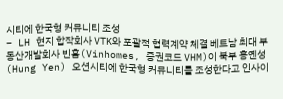시티에 한국형 커뮤니티 조성
– LH 현지 합작회사 VTK와 포괄적 협력계약 체결 베트남 최대 부동산개발회사 빈홈(Vinhomes, 증권코드 VHM)이 북부 흥옌성(Hung Yen) 오션시티에 한국형 커뮤니티를 조성한다고 인사이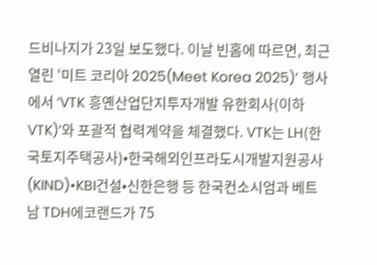드비나지가 23일 보도했다. 이날 빈홈에 따르면, 최근 열린 ‘미트 코리아 2025(Meet Korea 2025)’ 행사에서 ‘VTK 흥옌산업단지투자개발 유한회사(이하 VTK)’와 포괄적 협력계약을 체결했다. VTK는 LH(한국토지주택공사)•한국해외인프라도시개발지원공사(KIND)•KBI건설•신한은행 등 한국컨소시엄과 베트남 TDH에코랜드가 75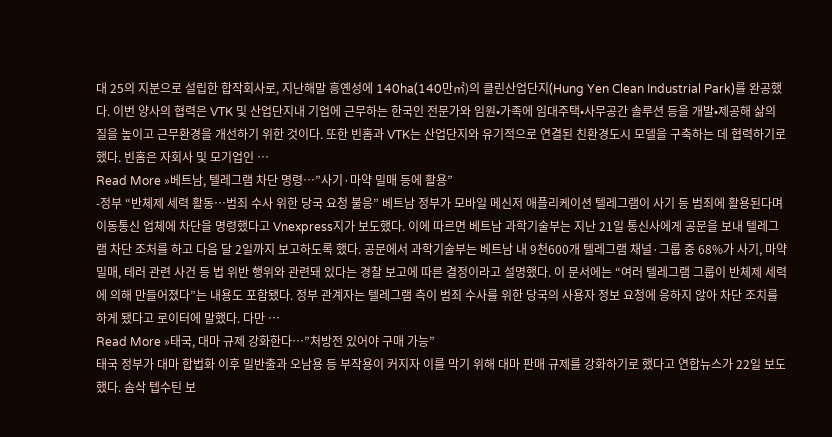대 25의 지분으로 설립한 합작회사로, 지난해말 흥옌성에 140ha(140만㎡)의 클린산업단지(Hung Yen Clean Industrial Park)를 완공했다. 이번 양사의 협력은 VTK 및 산업단지내 기업에 근무하는 한국인 전문가와 임원•가족에 임대주택•사무공간 솔루션 등을 개발•제공해 삶의 질을 높이고 근무환경을 개선하기 위한 것이다. 또한 빈홈과 VTK는 산업단지와 유기적으로 연결된 친환경도시 모델을 구축하는 데 협력하기로 했다. 빈홈은 자회사 및 모기업인 …
Read More »베트남, 텔레그램 차단 명령…”사기·마약 밀매 등에 활용”
-정부 “반체제 세력 활동…범죄 수사 위한 당국 요청 불응” 베트남 정부가 모바일 메신저 애플리케이션 텔레그램이 사기 등 범죄에 활용된다며 이동통신 업체에 차단을 명령했다고 Vnexpress지가 보도했다. 이에 따르면 베트남 과학기술부는 지난 21일 통신사에게 공문을 보내 텔레그램 차단 조처를 하고 다음 달 2일까지 보고하도록 했다. 공문에서 과학기술부는 베트남 내 9천600개 텔레그램 채널·그룹 중 68%가 사기, 마약 밀매, 테러 관련 사건 등 법 위반 행위와 관련돼 있다는 경찰 보고에 따른 결정이라고 설명했다. 이 문서에는 “여러 텔레그램 그룹이 반체제 세력에 의해 만들어졌다”는 내용도 포함됐다. 정부 관계자는 텔레그램 측이 범죄 수사를 위한 당국의 사용자 정보 요청에 응하지 않아 차단 조치를 하게 됐다고 로이터에 말했다. 다만 …
Read More »태국, 대마 규제 강화한다…”처방전 있어야 구매 가능”
태국 정부가 대마 합법화 이후 밀반출과 오남용 등 부작용이 커지자 이를 막기 위해 대마 판매 규제를 강화하기로 했다고 연합뉴스가 22일 보도했다. 솜삭 텝수틴 보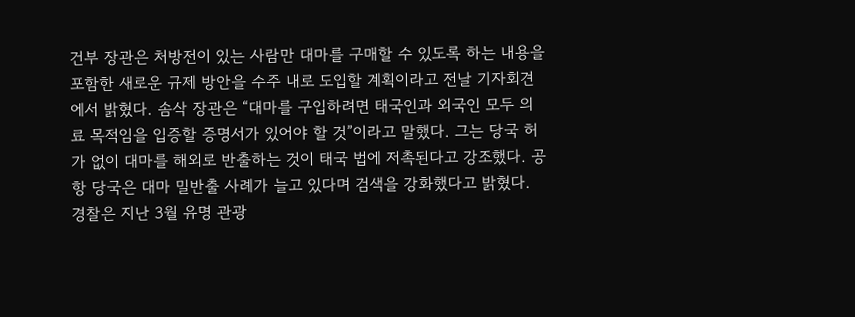건부 장관은 처방전이 있는 사람만 대마를 구매할 수 있도록 하는 내용을 포함한 새로운 규제 방안을 수주 내로 도입할 계획이라고 전날 기자회견에서 밝혔다. 솜삭 장관은 “대마를 구입하려면 태국인과 외국인 모두 의료 목적임을 입증할 증명서가 있어야 할 것”이라고 말했다. 그는 당국 허가 없이 대마를 해외로 반출하는 것이 태국 법에 저촉된다고 강조했다. 공항 당국은 대마 밀반출 사례가 늘고 있다며 검색을 강화했다고 밝혔다. 경찰은 지난 3월 유명 관광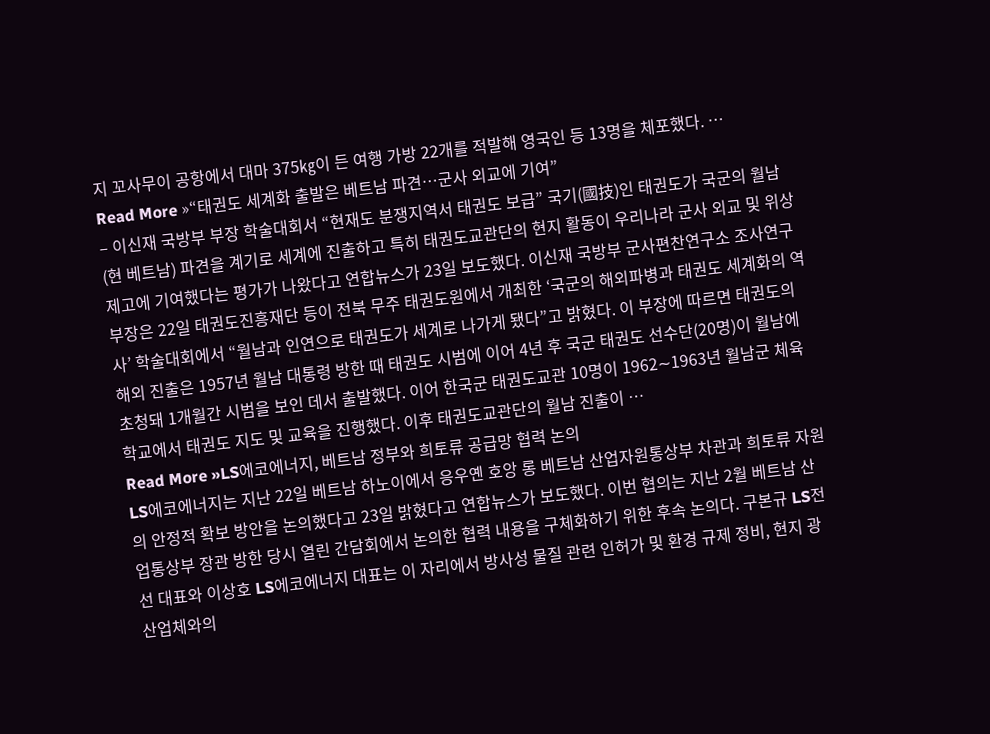지 꼬사무이 공항에서 대마 375㎏이 든 여행 가방 22개를 적발해 영국인 등 13명을 체포했다. …
Read More »“태권도 세계화 출발은 베트남 파견…군사 외교에 기여”
– 이신재 국방부 부장 학술대회서 “현재도 분쟁지역서 태권도 보급” 국기(國技)인 태권도가 국군의 월남(현 베트남) 파견을 계기로 세계에 진출하고 특히 태권도교관단의 현지 활동이 우리나라 군사 외교 및 위상 제고에 기여했다는 평가가 나왔다고 연합뉴스가 23일 보도했다. 이신재 국방부 군사편찬연구소 조사연구부장은 22일 태권도진흥재단 등이 전북 무주 태권도원에서 개최한 ‘국군의 해외파병과 태권도 세계화의 역사’ 학술대회에서 “월남과 인연으로 태권도가 세계로 나가게 됐다”고 밝혔다. 이 부장에 따르면 태권도의 해외 진출은 1957년 월남 대통령 방한 때 태권도 시범에 이어 4년 후 국군 태권도 선수단(20명)이 월남에 초청돼 1개월간 시범을 보인 데서 출발했다. 이어 한국군 태권도교관 10명이 1962∼1963년 월남군 체육학교에서 태권도 지도 및 교육을 진행했다. 이후 태권도교관단의 월남 진출이 …
Read More »LS에코에너지, 베트남 정부와 희토류 공급망 협력 논의
LS에코에너지는 지난 22일 베트남 하노이에서 응우옌 호앙 롱 베트남 산업자원통상부 차관과 희토류 자원의 안정적 확보 방안을 논의했다고 23일 밝혔다고 연합뉴스가 보도했다. 이번 협의는 지난 2월 베트남 산업통상부 장관 방한 당시 열린 간담회에서 논의한 협력 내용을 구체화하기 위한 후속 논의다. 구본규 LS전선 대표와 이상호 LS에코에너지 대표는 이 자리에서 방사성 물질 관련 인허가 및 환경 규제 정비, 현지 광산업체와의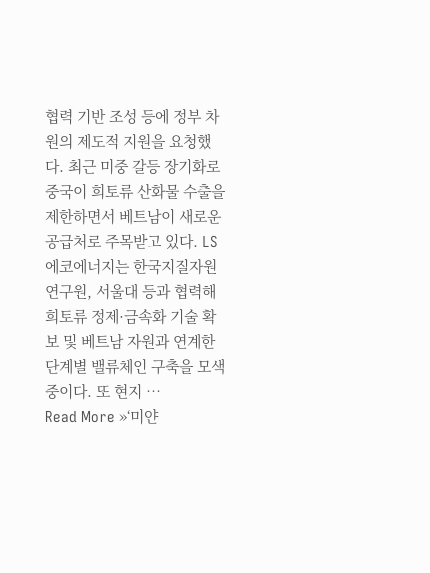협력 기반 조성 등에 정부 차원의 제도적 지원을 요청했다. 최근 미중 갈등 장기화로 중국이 희토류 산화물 수출을 제한하면서 베트남이 새로운 공급처로 주목받고 있다. LS에코에너지는 한국지질자원연구원, 서울대 등과 협력해 희토류 정제·금속화 기술 확보 및 베트남 자원과 연계한 단계별 밸류체인 구축을 모색 중이다. 또 현지 …
Read More »‘미얀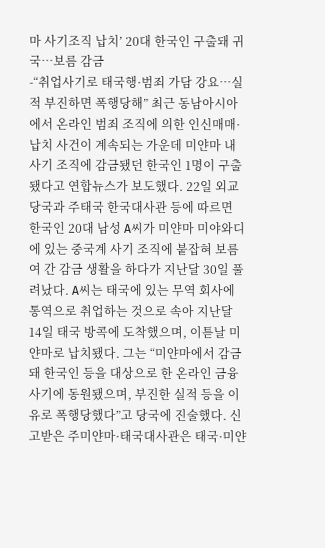마 사기조직 납치’ 20대 한국인 구출돼 귀국…보름 감금
-“취업사기로 태국행·범죄 가담 강요…실적 부진하면 폭행당해” 최근 동남아시아에서 온라인 범죄 조직에 의한 인신매매·납치 사건이 계속되는 가운데 미얀마 내 사기 조직에 감금됐던 한국인 1명이 구출됐다고 연합뉴스가 보도했다. 22일 외교당국과 주태국 한국대사관 등에 따르면 한국인 20대 남성 A씨가 미얀마 미야와디에 있는 중국계 사기 조직에 붙잡혀 보름여 간 감금 생활을 하다가 지난달 30일 풀려났다. A씨는 태국에 있는 무역 회사에 통역으로 취업하는 것으로 속아 지난달 14일 태국 방콕에 도착했으며, 이튿날 미얀마로 납치됐다. 그는 “미얀마에서 감금돼 한국인 등을 대상으로 한 온라인 금융 사기에 동원됐으며, 부진한 실적 등을 이유로 폭행당했다”고 당국에 진술했다. 신고받은 주미얀마·태국대사관은 태국·미얀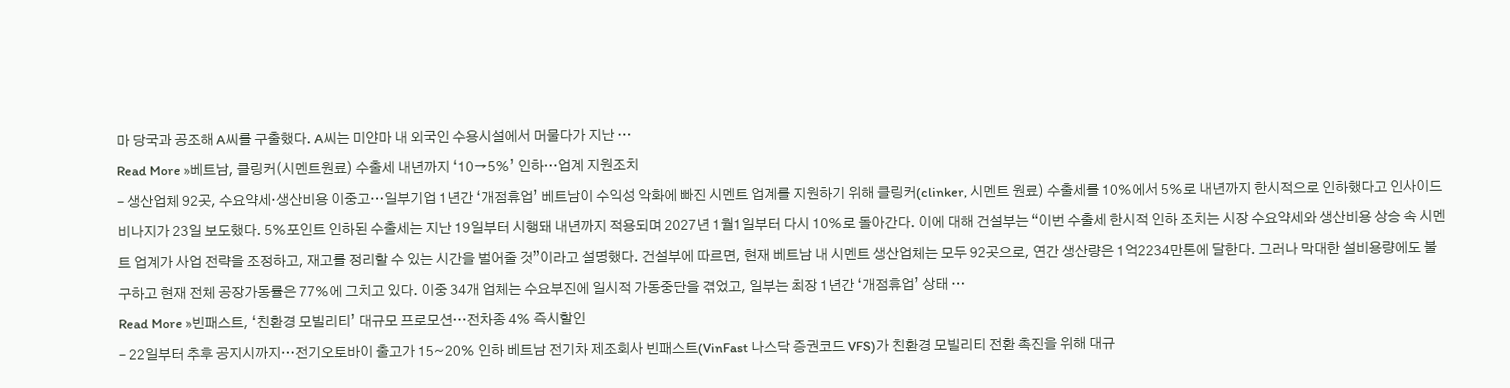마 당국과 공조해 A씨를 구출했다. A씨는 미얀마 내 외국인 수용시설에서 머물다가 지난 …
Read More »베트남, 클링커(시멘트원료) 수출세 내년까지 ‘10→5%’ 인하…업계 지원조치
– 생산업체 92곳, 수요약세·생산비용 이중고…일부기업 1년간 ‘개점휴업’ 베트남이 수익성 악화에 빠진 시멘트 업계를 지원하기 위해 클링커(clinker, 시멘트 원료) 수출세를 10%에서 5%로 내년까지 한시적으로 인하했다고 인사이드비나지가 23일 보도했다. 5%포인트 인하된 수출세는 지난 19일부터 시행돼 내년까지 적용되며 2027년 1월1일부터 다시 10%로 돌아간다. 이에 대해 건설부는 “이번 수출세 한시적 인하 조치는 시장 수요약세와 생산비용 상승 속 시멘트 업계가 사업 전략을 조정하고, 재고를 정리할 수 있는 시간을 벌어줄 것”이라고 설명했다. 건설부에 따르면, 현재 베트남 내 시멘트 생산업체는 모두 92곳으로, 연간 생산량은 1억2234만톤에 달한다. 그러나 막대한 설비용량에도 불구하고 현재 전체 공장가동률은 77%에 그치고 있다. 이중 34개 업체는 수요부진에 일시적 가동중단을 겪었고, 일부는 최장 1년간 ‘개점휴업’ 상태 …
Read More »빈패스트, ‘친환경 모빌리티’ 대규모 프로모션…전차종 4% 즉시할인
– 22일부터 추후 공지시까지…전기오토바이 출고가 15~20% 인하 베트남 전기차 제조회사 빈패스트(VinFast 나스닥 증권코드 VFS)가 친환경 모빌리티 전환 촉진을 위해 대규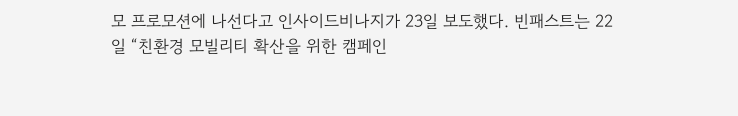모 프로모션에 나선다고 인사이드비나지가 23일 보도했다. 빈패스트는 22일 “친환경 모빌리티 확산을 위한 캠페인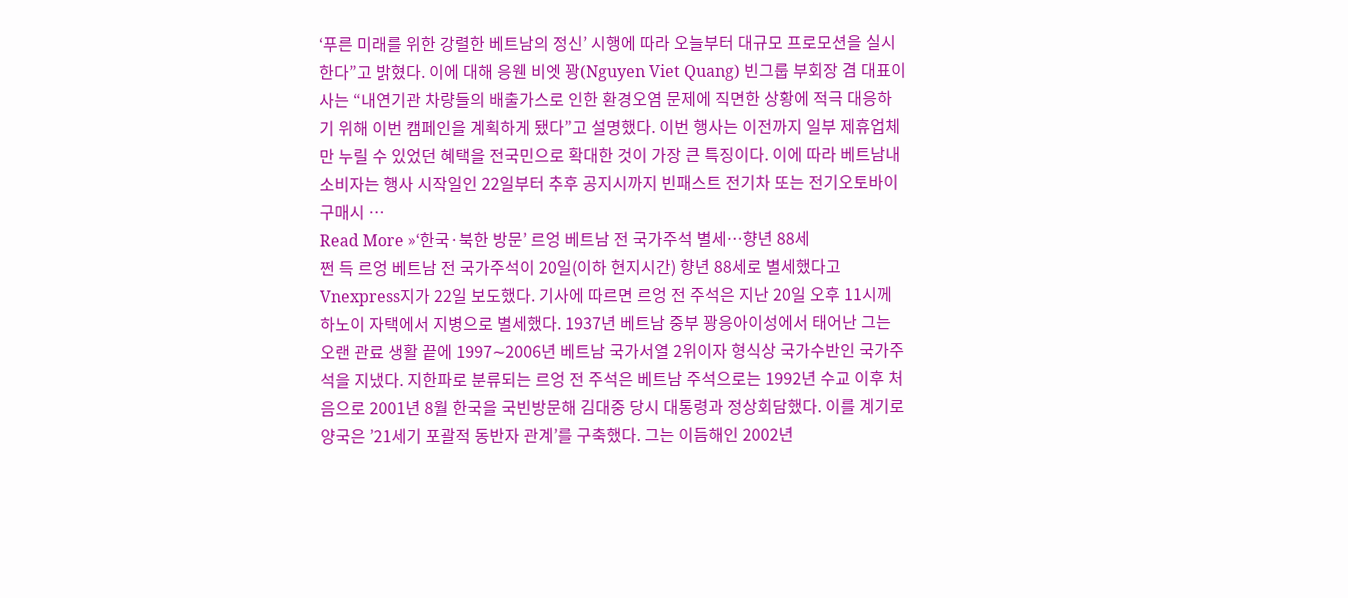‘푸른 미래를 위한 강렬한 베트남의 정신’ 시행에 따라 오늘부터 대규모 프로모션을 실시한다”고 밝혔다. 이에 대해 응웬 비엣 꽝(Nguyen Viet Quang) 빈그룹 부회장 겸 대표이사는 “내연기관 차량들의 배출가스로 인한 환경오염 문제에 직면한 상황에 적극 대응하기 위해 이번 캠페인을 계획하게 됐다”고 설명했다. 이번 행사는 이전까지 일부 제휴업체만 누릴 수 있었던 혜택을 전국민으로 확대한 것이 가장 큰 특징이다. 이에 따라 베트남내 소비자는 행사 시작일인 22일부터 추후 공지시까지 빈패스트 전기차 또는 전기오토바이 구매시 …
Read More »‘한국·북한 방문’ 르엉 베트남 전 국가주석 별세…향년 88세
쩐 득 르엉 베트남 전 국가주석이 20일(이하 현지시간) 향년 88세로 별세했다고 Vnexpress지가 22일 보도했다. 기사에 따르면 르엉 전 주석은 지난 20일 오후 11시께 하노이 자택에서 지병으로 별세했다. 1937년 베트남 중부 꽝응아이성에서 태어난 그는 오랜 관료 생활 끝에 1997∼2006년 베트남 국가서열 2위이자 형식상 국가수반인 국가주석을 지냈다. 지한파로 분류되는 르엉 전 주석은 베트남 주석으로는 1992년 수교 이후 처음으로 2001년 8월 한국을 국빈방문해 김대중 당시 대통령과 정상회담했다. 이를 계기로 양국은 ’21세기 포괄적 동반자 관계’를 구축했다. 그는 이듬해인 2002년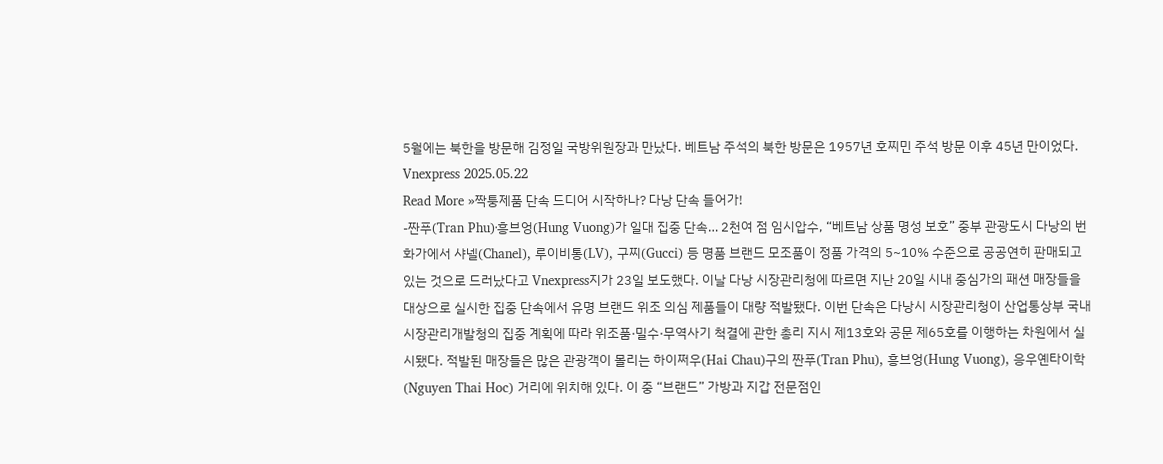5월에는 북한을 방문해 김정일 국방위원장과 만났다. 베트남 주석의 북한 방문은 1957년 호찌민 주석 방문 이후 45년 만이었다. Vnexpress 2025.05.22
Read More »짝퉁제품 단속 드디어 시작하나? 다낭 단속 들어가!
-짠푸(Tran Phu)·흥브엉(Hung Vuong)가 일대 집중 단속… 2천여 점 임시압수, “베트남 상품 명성 보호” 중부 관광도시 다낭의 번화가에서 샤넬(Chanel), 루이비통(LV), 구찌(Gucci) 등 명품 브랜드 모조품이 정품 가격의 5~10% 수준으로 공공연히 판매되고 있는 것으로 드러났다고 Vnexpress지가 23일 보도했다. 이날 다낭 시장관리청에 따르면 지난 20일 시내 중심가의 패션 매장들을 대상으로 실시한 집중 단속에서 유명 브랜드 위조 의심 제품들이 대량 적발됐다. 이번 단속은 다낭시 시장관리청이 산업통상부 국내시장관리개발청의 집중 계획에 따라 위조품·밀수·무역사기 척결에 관한 총리 지시 제13호와 공문 제65호를 이행하는 차원에서 실시됐다. 적발된 매장들은 많은 관광객이 몰리는 하이쩌우(Hai Chau)구의 짠푸(Tran Phu), 흥브엉(Hung Vuong), 응우옌타이학(Nguyen Thai Hoc) 거리에 위치해 있다. 이 중 “브랜드” 가방과 지갑 전문점인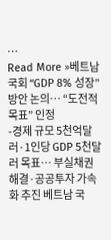…
Read More »베트남 국회 “GDP 8% 성장” 방안 논의… “도전적 목표” 인정
-경제 규모 5천억달러·1인당 GDP 5천달러 목표… 부실채권 해결·공공투자 가속화 추진 베트남 국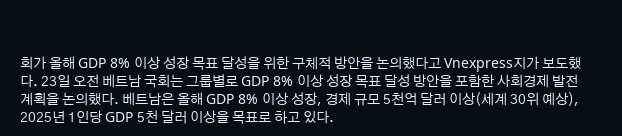회가 올해 GDP 8% 이상 성장 목표 달성을 위한 구체적 방안을 논의했다고 Vnexpress지가 보도했다. 23일 오전 베트남 국회는 그룹별로 GDP 8% 이상 성장 목표 달성 방안을 포함한 사회경제 발전 계획을 논의했다. 베트남은 올해 GDP 8% 이상 성장, 경제 규모 5천억 달러 이상(세계 30위 예상), 2025년 1인당 GDP 5천 달러 이상을 목표로 하고 있다.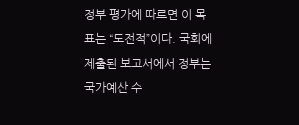정부 평가에 따르면 이 목표는 “도전적”이다. 국회에 제출된 보고서에서 정부는 국가예산 수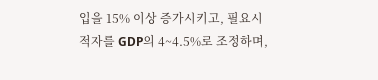입을 15% 이상 증가시키고, 필요시 적자를 GDP의 4~4.5%로 조정하며,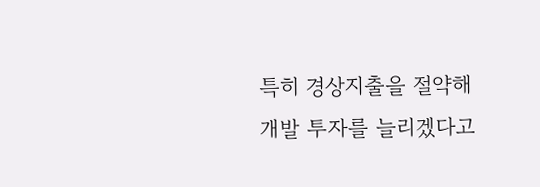특히 경상지출을 절약해 개발 투자를 늘리겠다고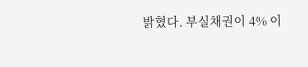밝혔다. 부실채권이 4% 이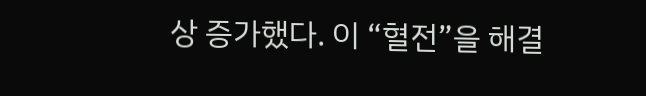상 증가했다. 이 “혈전”을 해결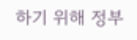하기 위해 정부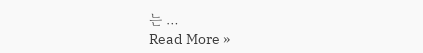는 …
Read More »